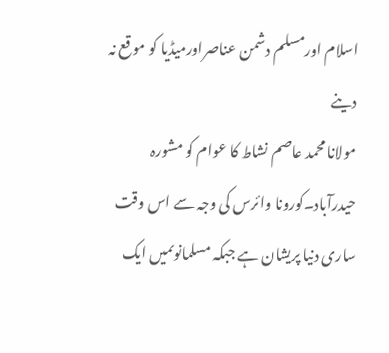اسلام اورمسلم دشمن عناصراورمیڈیا کو موقع نہ دینے
مولانا محمد عاصم نشاط کا عوام کو مشورہ
حیدرآباد۔کورونا وائرس کی وجہ سے اس وقت ساری دنیا پریشان ہے جبکہ مسلمانوںمیں ایک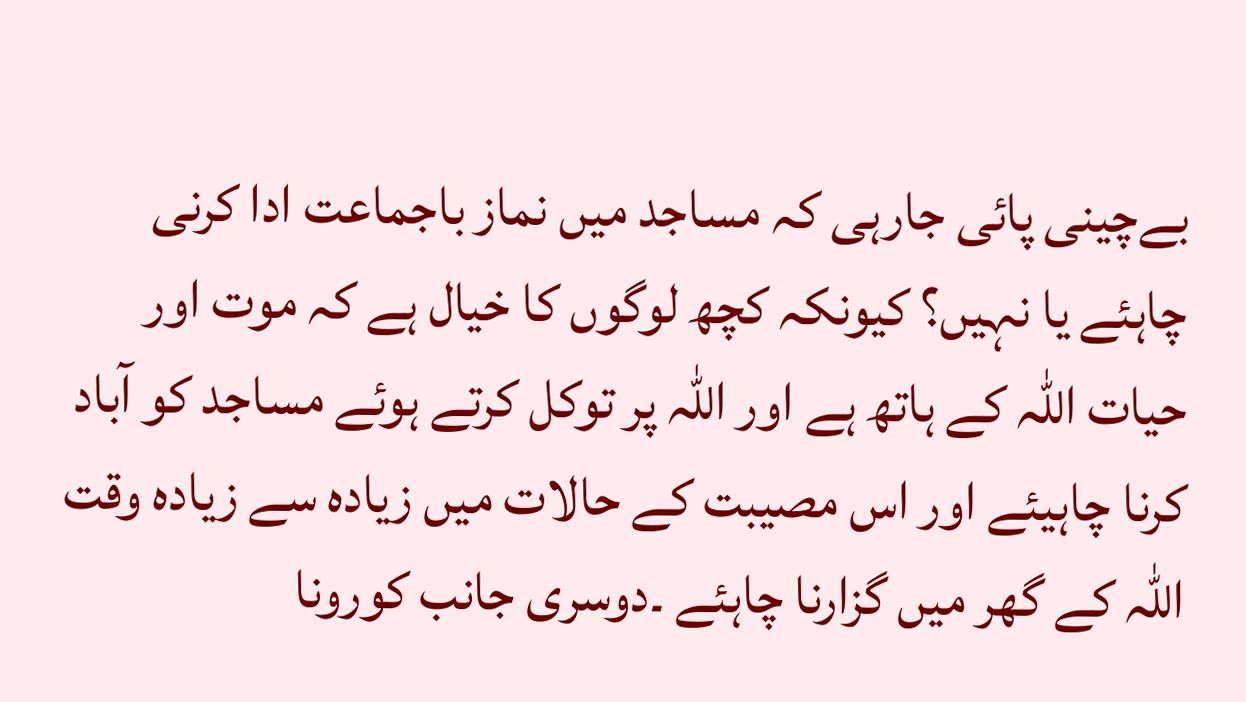بےچینی پائی جارہی کہ مساجد میں نماز باجماعت ادا کرنی چاہئے یا نہیں؟ کیونکہ کچھ لوگوں کا خیال ہے کہ موت اور حیات اللہ کے ہاتھ ہے اور اللہ پر توکل کرتے ہوئے مساجد کو آباد کرنا چاہیئے اور اس مصیبت کے حالات میں زیادہ سے زیادہ وقت اللہ کے گھر میں گزارنا چاہئے ۔دوسری جانب کورونا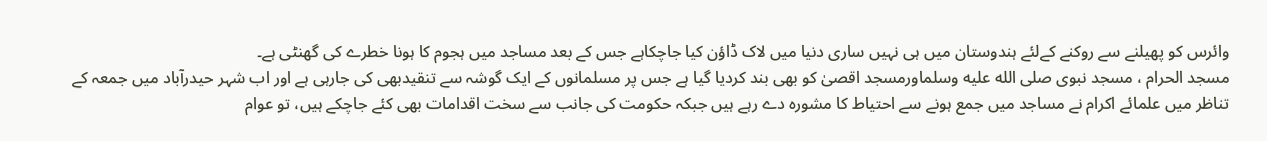وائرس کو پھیلنے سے روکنے کےلئے ہندوستان میں ہی نہیں ساری دنیا میں لاک ڈاؤن کیا جاچکاہے جس کے بعد مساجد میں ہجوم کا ہونا خطرے کی گھنٹی ہے۔
مسجد الحرام ، مسجد نبوی صلى الله عليه وسلماورمسجد اقصیٰ کو بھی بند کردیا گیا ہے جس پر مسلمانوں کے ایک گوشہ سے تنقیدبھی کی جارہی ہے اور اب شہر حیدرآباد میں جمعہ کے تناظر میں علمائے اکرام نے مساجد میں جمع ہونے سے احتیاط کا مشورہ دے رہے ہیں جبکہ حکومت کی جانب سے سخت اقدامات بھی کئے جاچکے ہیں، تو عوام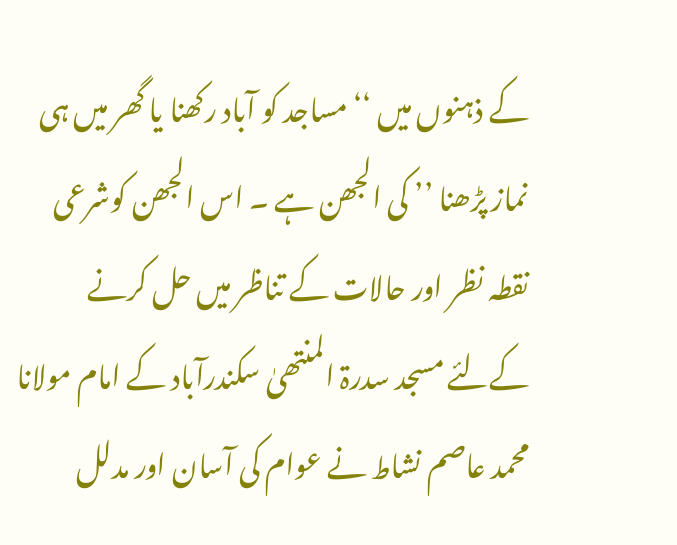کے ذہنوں میں ‘‘مساجد کو آباد رکھنا یا گھر میں ہی نماز پڑھنا ’’ کی الجھن ہے ۔ اس الجھن کوشرعی نقطہ نظر اور حالات کے تناظر میں حل کرنے کےلئے مسجد سدرۃ المنتھیٰ سکندرآباد کے امام مولانا محمد عاصم نشاط نے عوام کی آسان اور مدلل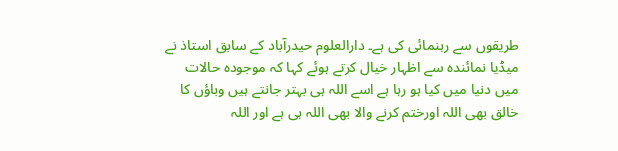طریقوں سے رہنمائی کی ہے۔ دارالعلوم حیدرآباد کے سابق استاذ نے میڈیا نمائندہ سے اظہار خیال کرتے ہوئے کہا کہ موجودہ حالات میں دنیا میں کیا ہو رہا ہے اسے اللہ ہی بہتر جانتے ہیں وباؤں کا خالق بھی اللہ اورختم کرنے والا بھی اللہ ہی ہے اور اللہ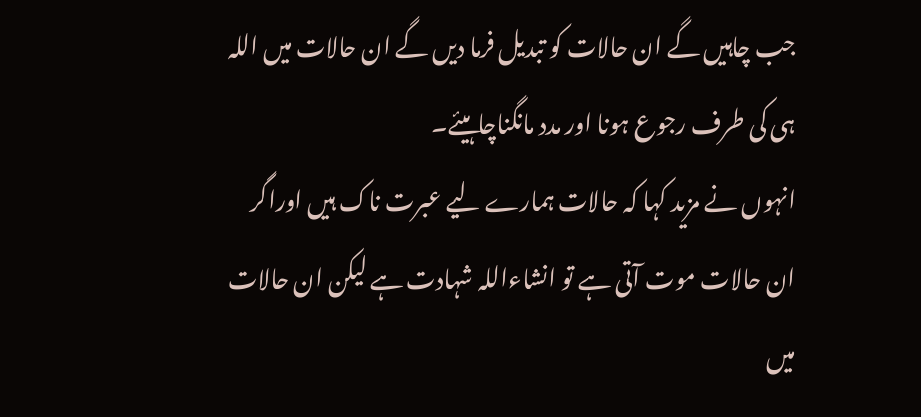جب چاہیں گے ان حالات کو تبدیل فرما دیں گے ان حالات میں اللہ ہی کی طرف رجوع ہونا اور مدد مانگناچاہیئے۔
انہوں نے مزید کہا کہ حالات ہمارے لیے عبرت ناک ہیں اوراگر ان حالات موت آتی ہے تو انشاءاللہ شہادت ہے لیکن ان حالات میں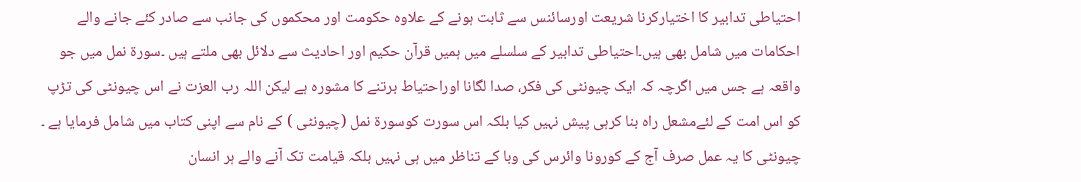احتیاطی تدابیر کا اختیارکرنا شریعت اورسائنس سے ثابت ہونے کے علاوہ حکومت اور محکموں کی جانب سے صادر کئے جانے والے احکامات میں شامل بھی ہیں۔احتیاطی تدابیر کے سلسلے میں ہمیں قرآن حکیم اور احادیث سے دلائل بھی ملتے ہیں ۔سورۃ نمل میں جو واقعہ ہے جس میں اگرچہ کہ ایک چیونٹی کی فکر، صدا لگانا اوراحتیاط برتنے کا مشورہ ہے لیکن اللہ رب العزت نے اس چیونٹی کی تڑپ کو اس امت کے لئےمشعل راہ بنا کرہی پیش نہیں کیا بلکہ اس سورت کوسورۃ نمل (چیونٹی ) کے نام سے اپنی کتاب میں شامل فرمایا ہے ۔ چیونٹی کا یہ عمل صرف آج کے کورونا وائرس کی وبا کے تناظر میں ہی نہیں بلکہ قیامت تک آنے والے ہر انسان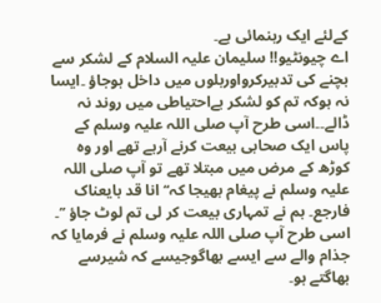کےلئے ایک رہنمائی ہے۔
اے چیونٹیو!! سلیمان علیہ السلام کے لشکر سے بچنے کی تدبیرکرواوربلوں میں داخل ہوجاؤ ۔ایسا نہ ہوکہ تم کو لشکر بےاحتیاطی میں روند نہ ڈالے۔۔اسی طرح آپ صلی اللہ علیہ وسلم کے پاس ایک صحابی بیعت کرنے آرہے تھے اور وہ کوڑھ کے مرض میں مبتلا تھے تو آپ صلی اللہ علیہ وسلم نے پیغام بھیجا کہ‘‘ انا قد بایعناک فارجع۔ ہم نے تمہاری بیعت کر لی تم لوٹ جاؤ ’’۔ اسی طرح آپ صلی اللہ علیہ وسلم نے فرمایا کہ جذام والے سے ایسے بھاگوجیسے کہ شیرسے بھاگتے ہو۔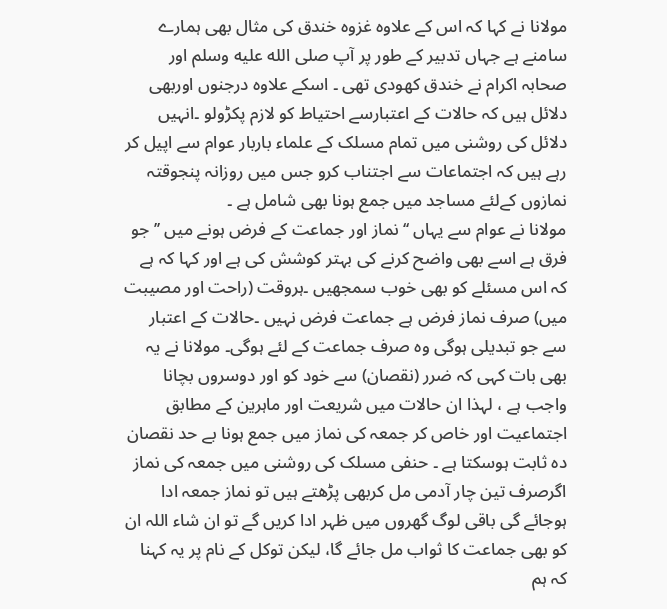مولانا نے کہا کہ اس کے علاوہ غزوہ خندق کی مثال بھی ہمارے سامنے ہے جہاں تدبیر کے طور پر آپ صلى الله عليه وسلم اور صحابہ اکرام نے خندق کھودی تھی ۔ اسکے علاوہ درجنوں اوربھی دلائل ہیں کہ حالات کے اعتبارسے احتیاط کو لازم پکڑولو ۔انہیں دلائل کی روشنی میں تمام مسلک کے علماء باربار عوام سے اپیل کر رہے ہیں کہ اجتماعات سے اجتناب کرو جس میں روزانہ پنجوقتہ نمازوں کےلئے مساجد میں جمع ہونا بھی شامل ہے ۔
مولانا نے عوام سے یہاں ‘‘ نماز اور جماعت کے فرض ہونے میں ’’ جو فرق ہے اسے بھی واضح کرنے کی بہتر کوشش کی ہے اور کہا کہ ہے کہ اس مسئلے کو بھی خوب سمجھیں ۔ہروقت (راحت اور مصیبت میں) صرف نماز فرض ہے جماعت فرض نہیں ۔حالات کے اعتبار سے جو تبدیلی ہوگی وہ صرف جماعت کے لئے ہوگی۔ مولانا نے یہ بھی بات کہی کہ ضرر (نقصان) سے خود کو اور دوسروں بچانا واجب ہے ، لہذا ان حالات میں شریعت اور ماہرین کے مطابق اجتماعیت اور خاص کر جمعہ کی نماز میں جمع ہونا بے حد نقصان دہ ثابت ہوسکتا ہے ۔ حنفی مسلک کی روشنی میں جمعہ کی نماز اگرصرف تین چار آدمی مل کربھی پڑھتے ہیں تو نماز جمعہ ادا ہوجائے گی باقی لوگ گھروں میں ظہر ادا کریں گے تو ان شاء اللہ ان کو بھی جماعت کا ثواب مل جائے گا، لیکن توکل کے نام پر یہ کہنا کہ ہم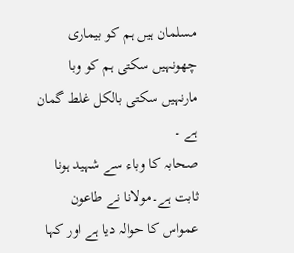مسلمان ہیں ہم کو بیماری چھونہیں سکتی ہم کو وبا مارنہیں سکتی بالکل غلط گمان ہے ۔
صحابہ کا وباء سے شہید ہونا ثابت ہے۔مولانا نے طاعون عمواس کا حوالہ دیا ہے اور کہا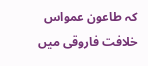کہ طاعون عمواس خلافت فاروقی میں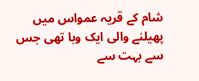شام کے قریہ عمواس میں پھیلنے والی ایک وبا تھی جس سے بہت سے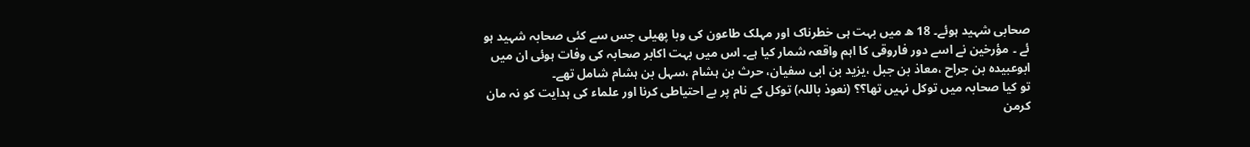صحابی شہید ہوئے۔ 18 ھ میں بہت ہی خطرناک اور مہلک طاعون کی وبا پھیلی جس سے کئی صحابہ شہید ہو ئے ۔ مؤرخین نے اسے دور فاروقی کا اہم واقعہ شمار کیا ہے۔ اس میں بہت اکابر صحابہ کی وفات ہوئی ان میں ابوعبیدہ بن جراح ،معاذ بن جبل ،یزید بن ابی سفیان، حرث بن ہشام ،سہل بن ہشام شامل تھے۔
تو کیا صحابہ میں توکل نہیں تھا؟؟ (نعوذ باللہ) توکل کے نام پر بے احتیاطی کرنا اور علماء کی ہدایت کو نہ مان کرمن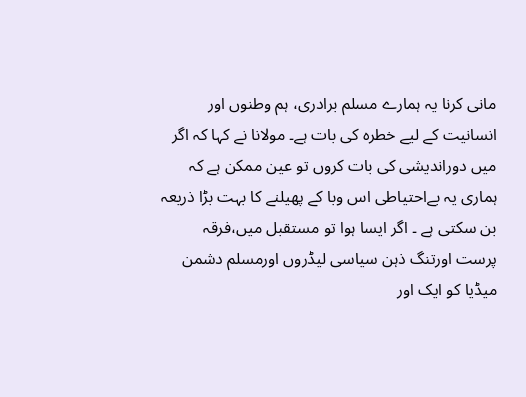مانی کرنا یہ ہمارے مسلم برادری، ہم وطنوں اور انسانیت کے لیے خطرہ کی بات ہے۔ مولانا نے کہا کہ اگر میں دوراندیشی کی بات کروں تو عین ممکن ہے کہ ہماری یہ بےاحتیاطی اس وبا کے پھیلنے کا بہت بڑا ذریعہ بن سکتی ہے ۔ اگر ایسا ہوا تو مستقبل میں،فرقہ پرست اورتنگ ذہن سیاسی لیڈروں اورمسلم دشمن میڈیا کو ایک اور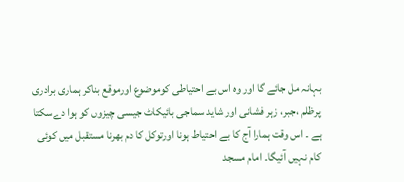بہانہ مل جائے گا اور وہ اس بے احتیاطی کوموضوع اورموقع بناکر ہماری برادری پرظلم ،جبر، زہر فشانی اور شاید سماجی بائیکاٹ جیسی چیزوں کو ہوا دےسکتا ہے ۔ اس وقت ہمارا آج کا بے احتیاط ہونا اورتوکل کا دم بھرنا مستقبل میں کوئی کام نہیں آئیگا۔ امام مسجد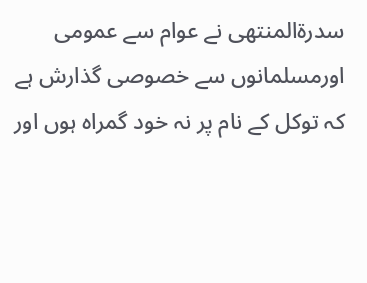سدرۃالمنتھی نے عوام سے عمومی اورمسلمانوں سے خصوصی گذارش ہے کہ توکل کے نام پر نہ خود گمراہ ہوں اور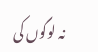نہ لوگوں کی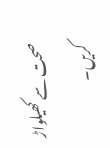صحت سے کھیلواڑ کریں۔